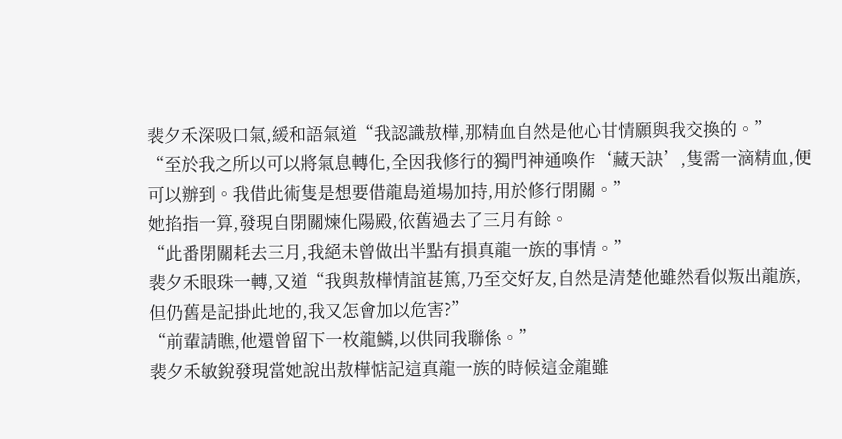裴夕禾深吸口氣,緩和語氣道“我認識敖樺,那精血自然是他心甘情願與我交換的。”
“至於我之所以可以將氣息轉化,全因我修行的獨門神通喚作‘藏天訣’,隻需一滴精血,便可以辦到。我借此術隻是想要借龍島道場加持,用於修行閉關。”
她掐指一算,發現自閉關煉化陽殿,依舊過去了三月有餘。
“此番閉關耗去三月,我絕未曾做出半點有損真龍一族的事情。”
裴夕禾眼珠一轉,又道“我與敖樺情誼甚篤,乃至交好友,自然是清楚他雖然看似叛出龍族,但仍舊是記掛此地的,我又怎會加以危害?”
“前輩請瞧,他還曾留下一枚龍鱗,以供同我聯係。”
裴夕禾敏銳發現當她說出敖樺惦記這真龍一族的時候這金龍雖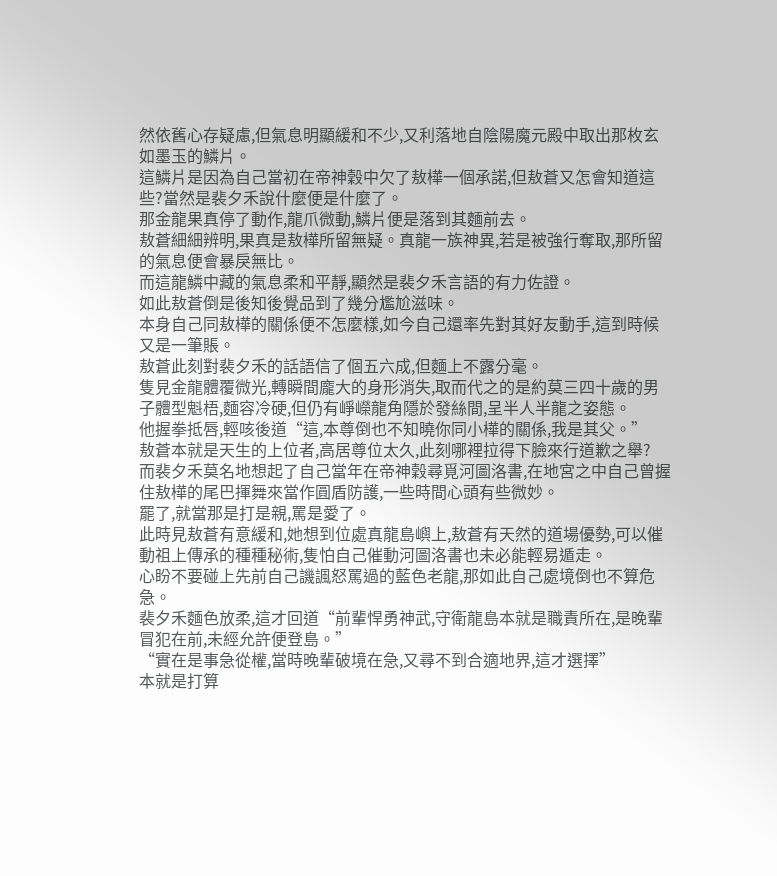然依舊心存疑慮,但氣息明顯緩和不少,又利落地自陰陽魔元殿中取出那枚玄如墨玉的鱗片。
這鱗片是因為自己當初在帝神穀中欠了敖樺一個承諾,但敖蒼又怎會知道這些?當然是裴夕禾說什麼便是什麼了。
那金龍果真停了動作,龍爪微動,鱗片便是落到其麵前去。
敖蒼細細辨明,果真是敖樺所留無疑。真龍一族神異,若是被強行奪取,那所留的氣息便會暴戾無比。
而這龍鱗中藏的氣息柔和平靜,顯然是裴夕禾言語的有力佐證。
如此敖蒼倒是後知後覺品到了幾分尷尬滋味。
本身自己同敖樺的關係便不怎麼樣,如今自己還率先對其好友動手,這到時候又是一筆賬。
敖蒼此刻對裴夕禾的話語信了個五六成,但麵上不露分毫。
隻見金龍體覆微光,轉瞬間龐大的身形消失,取而代之的是約莫三四十歲的男子體型魁梧,麵容冷硬,但仍有崢嶸龍角隱於發絲間,呈半人半龍之姿態。
他握拳抵唇,輕咳後道“這,本尊倒也不知曉你同小樺的關係,我是其父。”
敖蒼本就是天生的上位者,高居尊位太久,此刻哪裡拉得下臉來行道歉之舉?
而裴夕禾莫名地想起了自己當年在帝神穀尋覓河圖洛書,在地宮之中自己曾握住敖樺的尾巴揮舞來當作圓盾防護,一些時間心頭有些微妙。
罷了,就當那是打是親,罵是愛了。
此時見敖蒼有意緩和,她想到位處真龍島嶼上,敖蒼有天然的道場優勢,可以催動祖上傳承的種種秘術,隻怕自己催動河圖洛書也未必能輕易遁走。
心盼不要碰上先前自己譏諷怒罵過的藍色老龍,那如此自己處境倒也不算危急。
裴夕禾麵色放柔,這才回道“前輩悍勇神武,守衛龍島本就是職責所在,是晚輩冒犯在前,未經允許便登島。”
“實在是事急從權,當時晚輩破境在急,又尋不到合適地界,這才選擇”
本就是打算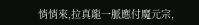悄悄來,拉真龍一脈應付魔元宗,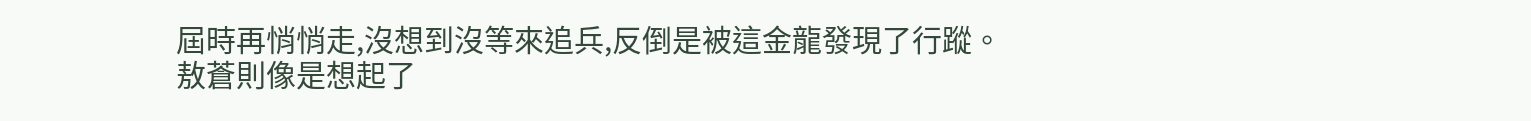屆時再悄悄走,沒想到沒等來追兵,反倒是被這金龍發現了行蹤。
敖蒼則像是想起了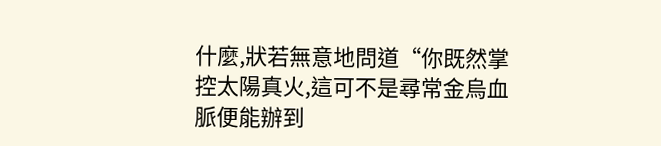什麼,狀若無意地問道“你既然掌控太陽真火,這可不是尋常金烏血脈便能辦到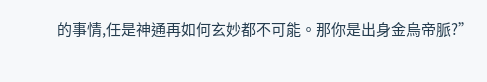的事情,任是神通再如何玄妙都不可能。那你是出身金烏帝脈?”